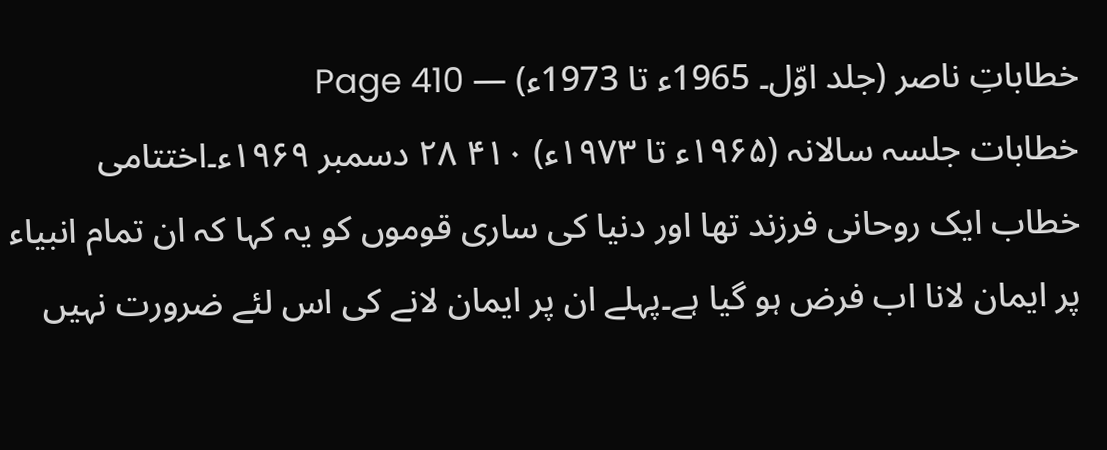خطاباتِ ناصر (جلد اوّل۔ 1965ء تا 1973ء) — Page 410
خطابات جلسہ سالانہ (۱۹۶۵ء تا ۱۹۷۳ء) ۴۱۰ ۲۸ دسمبر ۱۹۶۹ء۔اختتامی خطاب ایک روحانی فرزند تھا اور دنیا کی ساری قوموں کو یہ کہا کہ ان تمام انبیاء پر ایمان لانا اب فرض ہو گیا ہے۔پہلے ان پر ایمان لانے کی اس لئے ضرورت نہیں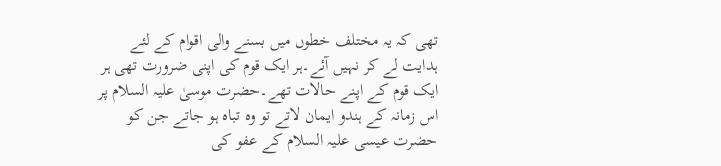تھی کہ یہ مختلف خطوں میں بسنے والی اقوام کے لئے ہدایت لے کر نہیں آئے۔ہر ایک قوم کی اپنی ضرورت تھی ہر ایک قوم کے اپنے حالات تھے۔حضرت موسیٰ علیہ السلام پر اس زمانہ کے ہندو ایمان لاتے تو وہ تباہ ہو جاتے جن کو حضرت عیسی علیہ السلام کے عفو کی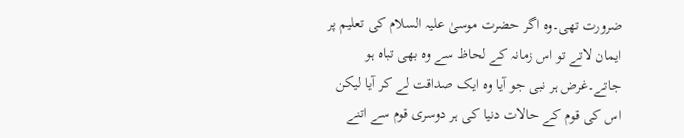ضرورت تھی۔وہ اگر حضرت موسیٰ علیہ السلام کی تعلیم پر ایمان لاتے تو اس زمانہ کے لحاظ سے وہ بھی تباہ ہو جاتے۔غرض ہر نبی جو آیا وہ ایک صداقت لے کر آیا لیکن اس کی قوم کے حالات دنیا کی ہر دوسری قوم سے اتنے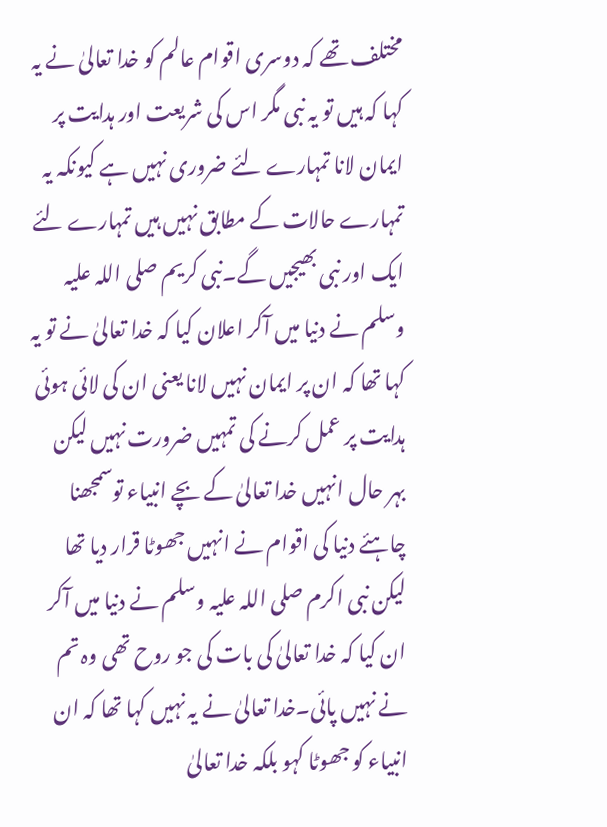مختلف تھے کہ دوسری اقوام عالم کو خدا تعالیٰ نے یہ کہا کہ ہیں تو یہ نبی مگر اس کی شریعت اور ہدایت پر ایمان لانا تمہارے لئے ضروری نہیں ہے کیونکہ یہ تمہارے حالات کے مطابق نہیں ہیں تمہارے لئے ایک اور نبی بھیجیں گے۔نبی کریم صلی اللہ علیہ وسلم نے دنیا میں آکر اعلان کیا کہ خدا تعالیٰ نے تو یہ کہا تھا کہ ان پر ایمان نہیں لانا یعنی ان کی لائی ہوئی ہدایت پر عمل کرنے کی تمہیں ضرورت نہیں لیکن بہر حال انہیں خدا تعالیٰ کے بچے انبیاء توسمجھنا چاہئے دنیا کی اقوام نے انہیں جھوٹا قرار دیا تھا لیکن نبی اکرم صلی اللہ علیہ وسلم نے دنیا میں آکر ان کیا کہ خدا تعالیٰ کی بات کی جو روح تھی وہ تم نے نہیں پائی۔خدا تعالیٰ نے یہ نہیں کہا تھا کہ ان انبیاء کو جھوٹا کہو بلکہ خدا تعالیٰ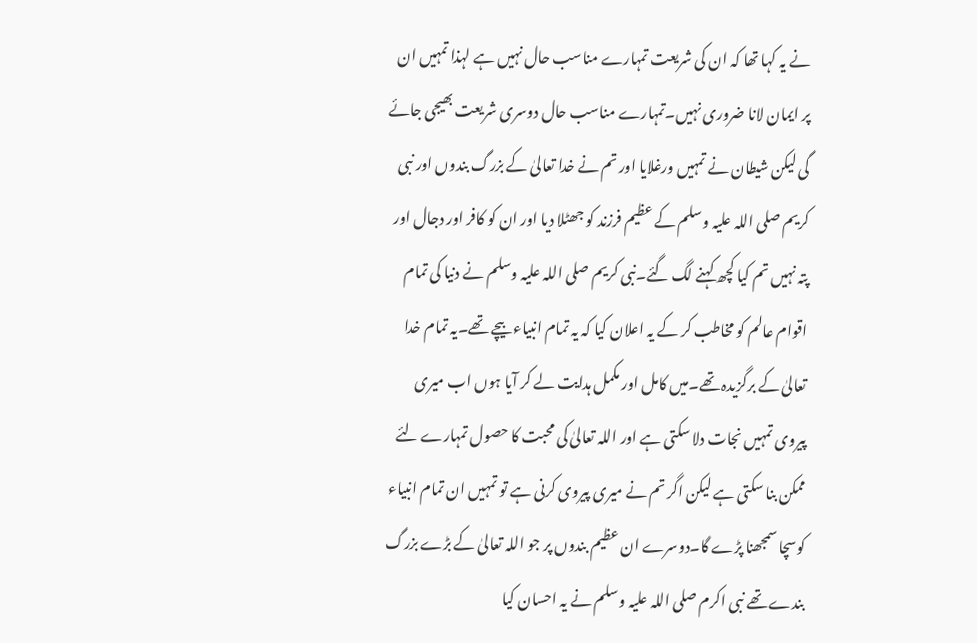نے یہ کہا تھا کہ ان کی شریعت تمہارے مناسب حال نہیں ہے لہذا تمہیں ان پر ایمان لانا ضروری نہیں۔تمہارے مناسب حال دوسری شریعت بھیجی جائے گی لیکن شیطان نے تمہیں ورغلایا اور تم نے خدا تعالیٰ کے بزرگ بندوں اور نبی کریم صلی اللہ علیہ وسلم کے عظیم فرزند کو جھٹلا دیا اور ان کو کافر اور دجال اور پتہ نہیں تم کیا کچھ کہنے لگ گئے۔نبی کریم صلی اللہ علیہ وسلم نے دنیا کی تمام اقوام عالم کو مخاطب کر کے یہ اعلان کیا کہ یہ تمام انبیاء بیچے تھے۔یہ تمام خدا تعالیٰ کے برگزیدہ تھے۔میں کامل اور مکمل ہدایت لے کر آیا ہوں اب میری پیروی تمہیں نجات دلا سکتی ہے اور اللہ تعالیٰ کی محبت کا حصول تمہارے لئے ممکن بنا سکتی ہے لیکن اگر تم نے میری پیروی کرنی ہے تو تمہیں ان تمام انبیاء کوسچا سمجھنا پڑے گا۔دوسرے ان عظیم بندوں پر جو اللہ تعالیٰ کے بڑے بزرگ بندے تھے نبی اکرم صلی اللہ علیہ وسلم نے یہ احسان کیا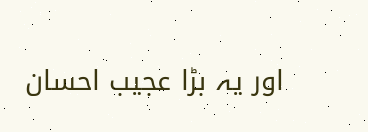اور یہ بڑا عجیب احسان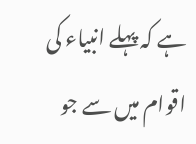ہے کہ پہلے انبیاء کی اقوام میں سے جو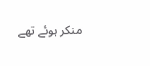منکر ہوئے تھے